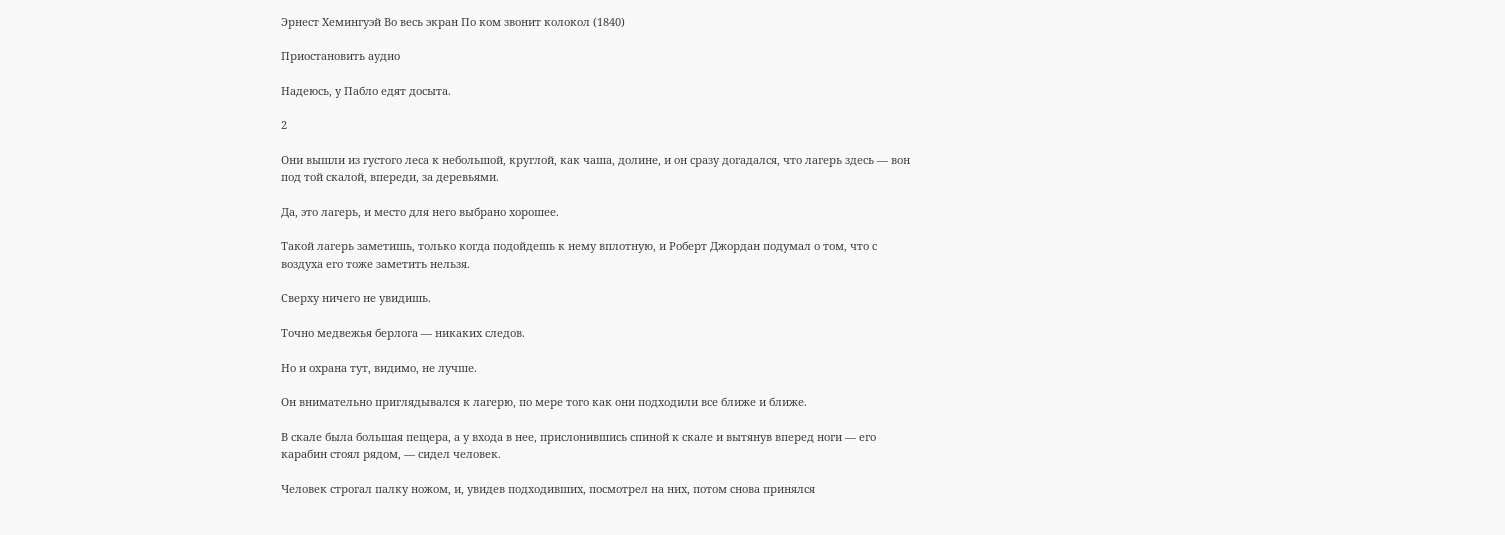Эрнест Хемингуэй Во весь экран По ком звонит колокол (1840)

Приостановить аудио

Надеюсь, у Пабло едят досыта.

2

Они вышли из густого леса к небольшой, круглой, как чаша, долине, и он сразу догадался, что лагерь здесь — вон под той скалой, впереди, за деревьями.

Да, это лагерь, и место для него выбрано хорошее.

Такой лагерь заметишь, только когда подойдешь к нему вплотную, и Роберт Джордан подумал о том, что с воздуха его тоже заметить нельзя.

Сверху ничего не увидишь.

Точно медвежья берлога — никаких следов.

Но и охрана тут, видимо, не лучше.

Он внимательно приглядывался к лагерю, по мере того как они подходили все ближе и ближе.

В скале была большая пещера, а у входа в нее, прислонившись спиной к скале и вытянув вперед ноги — его карабин стоял рядом, — сидел человек.

Человек строгал палку ножом, и, увидев подходивших, посмотрел на них, потом снова принялся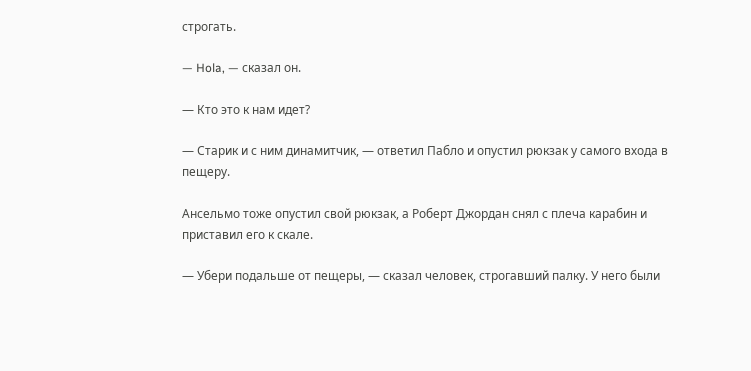строгать.

— Hola, — сказал он.

— Кто это к нам идет?

— Старик и с ним динамитчик, — ответил Пабло и опустил рюкзак у самого входа в пещеру.

Ансельмо тоже опустил свой рюкзак, а Роберт Джордан снял с плеча карабин и приставил его к скале.

— Убери подальше от пещеры, — сказал человек, строгавший палку. У него были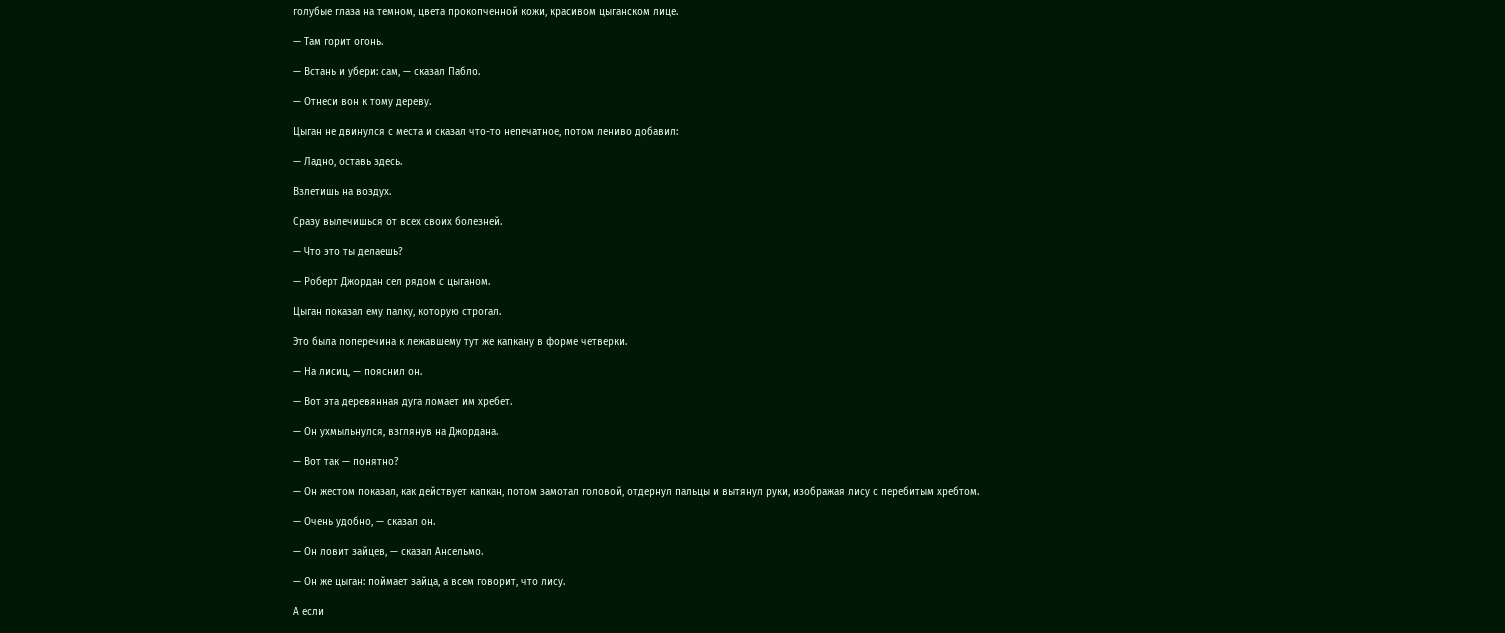голубые глаза на темном, цвета прокопченной кожи, красивом цыганском лице.

— Там горит огонь.

— Встань и убери: сам, — сказал Пабло.

— Отнеси вон к тому дереву.

Цыган не двинулся с места и сказал что-то непечатное, потом лениво добавил:

— Ладно, оставь здесь.

Взлетишь на воздух.

Сразу вылечишься от всех своих болезней.

— Что это ты делаешь?

— Роберт Джордан сел рядом с цыганом.

Цыган показал ему палку, которую строгал.

Это была поперечина к лежавшему тут же капкану в форме четверки.

— На лисиц, — пояснил он.

— Вот эта деревянная дуга ломает им хребет.

— Он ухмыльнулся, взглянув на Джордана.

— Вот так — понятно?

— Он жестом показал, как действует капкан, потом замотал головой, отдернул пальцы и вытянул руки, изображая лису с перебитым хребтом.

— Очень удобно, — сказал он.

— Он ловит зайцев, — сказал Ансельмо.

— Он же цыган: поймает зайца, а всем говорит, что лису.

А если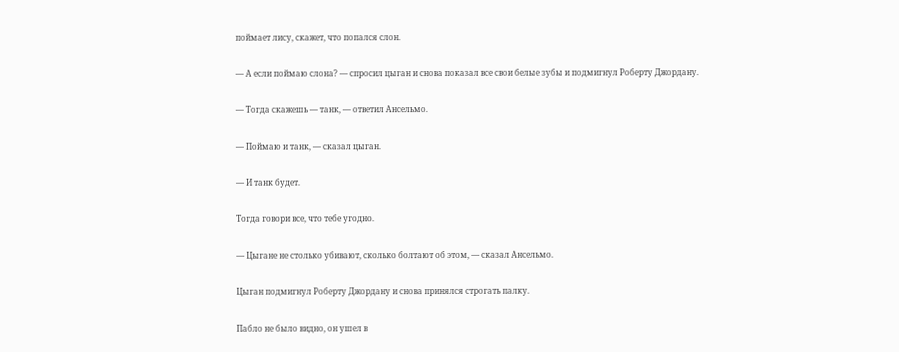поймает лису, скажет, что попался слон.

— А если поймаю слона? — спросил цыган и снова показал все свои белые зубы и подмигнул Роберту Джордану.

— Тогда скажешь — танк, — ответил Ансельмо.

— Поймаю и танк, — сказал цыган.

— И танк будет.

Тогда говори все, что тебе угодно.

— Цыгане не столько убивают, сколько болтают об этом, — сказал Ансельмо.

Цыган подмигнул Роберту Джордану и снова принялся строгать палку.

Пабло не было видно, он ушел в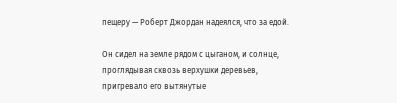пещеру — Роберт Джордан надеялся, что за едой.

Он сидел на земле рядом с цыганом, и солнце, проглядывая сквозь верхушки деревьев, пригревало его вытянутые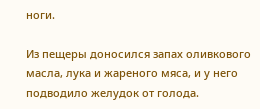ноги.

Из пещеры доносился запах оливкового масла, лука и жареного мяса, и у него подводило желудок от голода.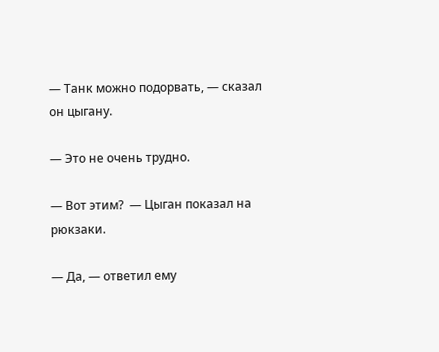— Танк можно подорвать, — сказал он цыгану.

— Это не очень трудно.

— Вот этим?  — Цыган показал на рюкзаки.

— Да, — ответил ему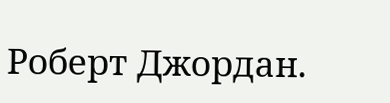Роберт Джордан.